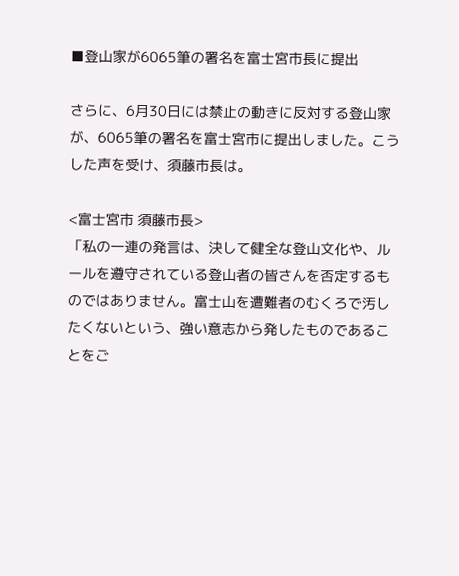■登山家が6065筆の署名を富士宮市長に提出

さらに、6月30日には禁止の動きに反対する登山家が、6065筆の署名を富士宮市に提出しました。こうした声を受け、須藤市長は。

<富士宮市 須藤市長>
「私の一連の発言は、決して健全な登山文化や、ルールを遵守されている登山者の皆さんを否定するものではありません。富士山を遭難者のむくろで汚したくないという、強い意志から発したものであることをご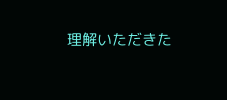理解いただきた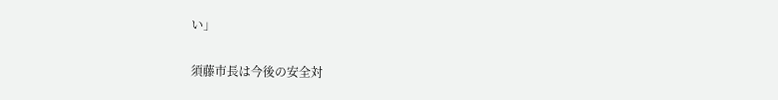い」

須藤市長は今後の安全対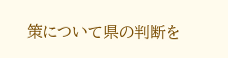策について県の判断を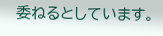委ねるとしています。